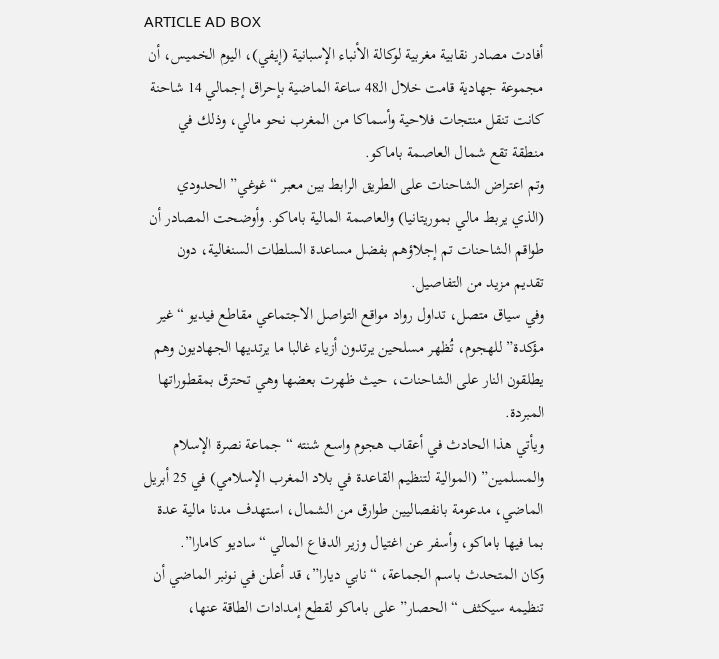ARTICLE AD BOX
أفادت مصادر نقابية مغربية لوكالة الأنباء الإسبانية (إيفي)، اليوم الخميس، أن مجموعة جهادية قامت خلال الـ48 ساعة الماضية بإحراق إجمالي 14 شاحنة كانت تنقل منتجات فلاحية وأسماكا من المغرب نحو مالي، وذلك في منطقة تقع شمال العاصمة باماكو.
وتم اعتراض الشاحنات على الطريق الرابط بين معبر “غوغي” الحدودي (الذي يربط مالي بموريتانيا) والعاصمة المالية باماكو. وأوضحت المصادر أن طواقم الشاحنات تم إجلاؤهم بفضل مساعدة السلطات السنغالية، دون تقديم مزيد من التفاصيل.
وفي سياق متصل، تداول رواد مواقع التواصل الاجتماعي مقاطع فيديو “غير مؤكدة” للهجوم، تُظهر مسلحين يرتدون أزياء غالبا ما يرتديها الجهاديون وهم يطلقون النار على الشاحنات، حيث ظهرت بعضها وهي تحترق بمقطوراتها المبردة.
ويأتي هذا الحادث في أعقاب هجوم واسع شنته “جماعة نصرة الإسلام والمسلمين” (الموالية لتنظيم القاعدة في بلاد المغرب الإسلامي) في 25 أبريل الماضي، مدعومة بانفصاليين طوارق من الشمال، استهدف مدنا مالية عدة بما فيها باماكو، وأسفر عن اغتيال وزير الدفاع المالي “ساديو كامارا”.
وكان المتحدث باسم الجماعة، “نابي ديارا”، قد أعلن في نونبر الماضي أن تنظيمه سيكثف “الحصار” على باماكو لقطع إمدادات الطاقة عنها،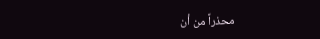محذراً من أن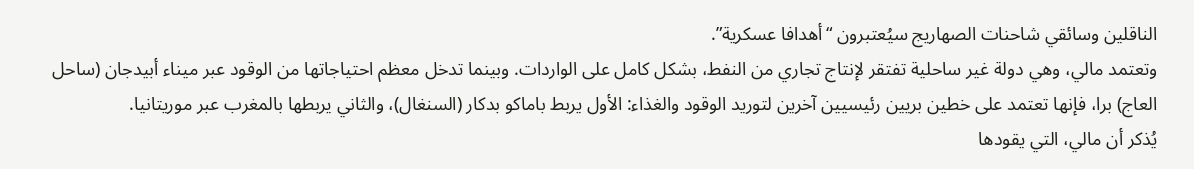الناقلين وسائقي شاحنات الصهاريج سيُعتبرون “أهدافا عسكرية”.
وتعتمد مالي، وهي دولة غير ساحلية تفتقر لإنتاج تجاري من النفط، بشكل كامل على الواردات. وبينما تدخل معظم احتياجاتها من الوقود عبر ميناء أبيدجان (ساحل العاج) برا، فإنها تعتمد على خطين بريين رئيسيين آخرين لتوريد الوقود والغذاء: الأول يربط باماكو بدكار (السنغال)، والثاني يربطها بالمغرب عبر موريتانيا.
يُذكر أن مالي، التي يقودها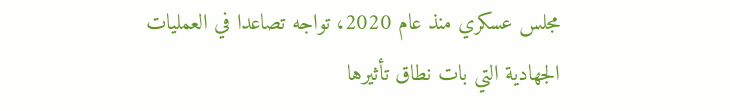مجلس عسكري منذ عام 2020، تواجه تصاعدا في العمليات الجهادية التي بات نطاق تأثيرها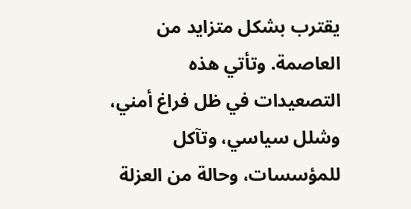يقترب بشكل متزايد من العاصمة. وتأتي هذه التصعيدات في ظل فراغ أمني، وشلل سياسي، وتآكل للمؤسسات، وحالة من العزلة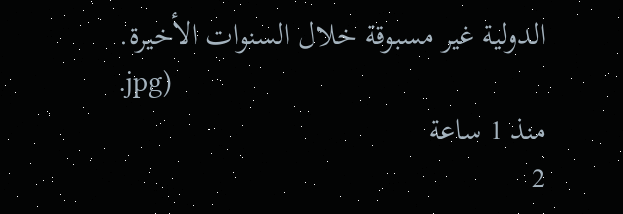الدولية غير مسبوقة خلال السنوات الأخيرة.
.jpg)
منذ 1 ساعة
2